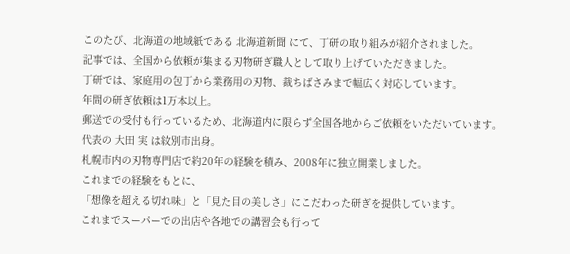このたび、北海道の地域紙である 北海道新聞 にて、丁研の取り組みが紹介されました。
記事では、全国から依頼が集まる刃物研ぎ職人として取り上げていただきました。
丁研では、家庭用の包丁から業務用の刃物、裁ちばさみまで幅広く対応しています。
年間の研ぎ依頼は1万本以上。
郵送での受付も行っているため、北海道内に限らず全国各地からご依頼をいただいています。
代表の 大田 実 は紋別市出身。
札幌市内の刃物専門店で約20年の経験を積み、2008年に独立開業しました。
これまでの経験をもとに、
「想像を超える切れ味」と「見た目の美しさ」にこだわった研ぎを提供しています。
これまでスーパーでの出店や各地での講習会も行って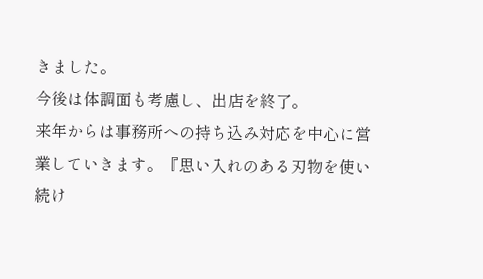きました。
今後は体調面も考慮し、出店を終了。
来年からは事務所への持ち込み対応を中心に営業していきます。『思い入れのある刃物を使い続け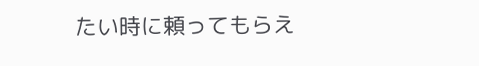たい時に頼ってもらえ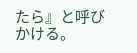たら』と呼びかける。